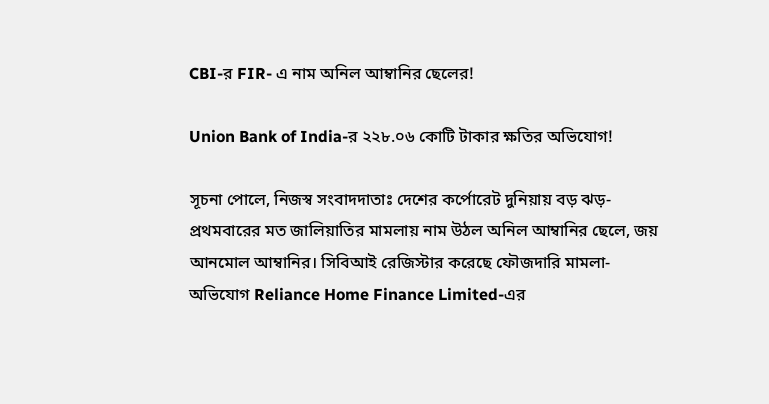CBI-র FIR- এ নাম অনিল আম্বানির ছেলের!

Union Bank of India-র ২২৮.০৬ কোটি টাকার ক্ষতির অভিযোগ!

সূচনা পোলে, নিজস্ব সংবাদদাতাঃ দেশের কর্পোরেট দুনিয়ায় বড় ঝড়- প্রথমবারের মত জালিয়াতির মামলায় নাম উঠল অনিল আম্বানির ছেলে, জয় আনমোল আম্বানির। সিবিআই রেজিস্টার করেছে ফৌজদারি মামলা-অভিযোগ Reliance Home Finance Limited-এর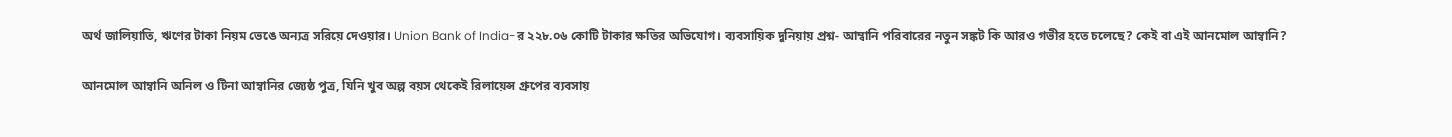অর্থ জালিয়াতি, ঋণের টাকা নিয়ম ভেঙে অন্যত্র সরিয়ে দেওয়ার। Union Bank of India-র ২২৮.০৬ কোটি টাকার ক্ষতির অভিযোগ। ব্যবসায়িক দুনিয়ায় প্রশ্ন- আম্বানি পরিবারের নতুন সঙ্কট কি আরও গভীর হতে চলেছে? কেই বা এই আনমোল আম্বানি?

আনমোল আম্বানি অনিল ও টিনা আম্বানির জ্যেষ্ঠ পুত্র, যিনি খুব অল্প বয়স থেকেই রিলায়েন্স গ্রুপের ব্যবসায়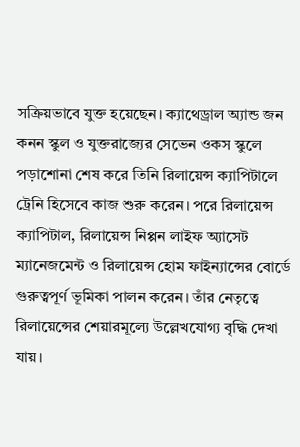সক্রিয়ভাবে যুক্ত হয়েছেন। ক্যাথেড্রাল অ্যান্ড জন কনন স্কুল ও যুক্তরাজ্যের সেভেন ওকস স্কুলে পড়াশোনা শেষ করে তিনি রিলায়েন্স ক্যাপিটালে ট্রেনি হিসেবে কাজ শুরু করেন। পরে রিলায়েন্স ক্যাপিটাল, রিলায়েন্স নিপ্পন লাইফ অ্যাসেট ম্যানেজমেন্ট ও রিলায়েন্স হোম ফাইন্যান্সের বোর্ডে গুরুত্বপূর্ণ ভূমিকা পালন করেন। তাঁর নেতৃত্বে রিলায়েন্সের শেয়ারমূল্যে উল্লেখযোগ্য বৃদ্ধি দেখা যায়।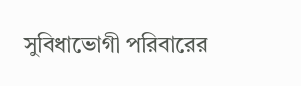সুবিধাভোগী পরিবারের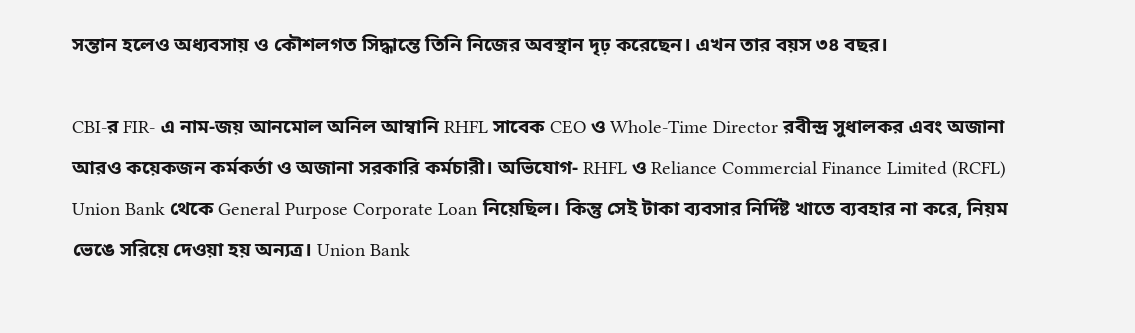সন্তান হলেও অধ্যবসায় ও কৌশলগত সিদ্ধান্তে তিনি নিজের অবস্থান দৃঢ় করেছেন। এখন তার বয়স ৩৪ বছর।

CBI-র FIR- এ নাম-জয় আনমোল অনিল আম্বানি RHFL সাবেক CEO ও Whole-Time Director রবীন্দ্র সুধালকর এবং অজানা আরও কয়েকজন কর্মকর্তা ও অজানা সরকারি কর্মচারী। অভিযোগ- RHFL ও Reliance Commercial Finance Limited (RCFL) Union Bank থেকে General Purpose Corporate Loan নিয়েছিল। কিন্তু সেই টাকা ব্যবসার নির্দিষ্ট খাতে ব্যবহার না করে, নিয়ম ভেঙে সরিয়ে দেওয়া হয় অন্যত্র। Union Bank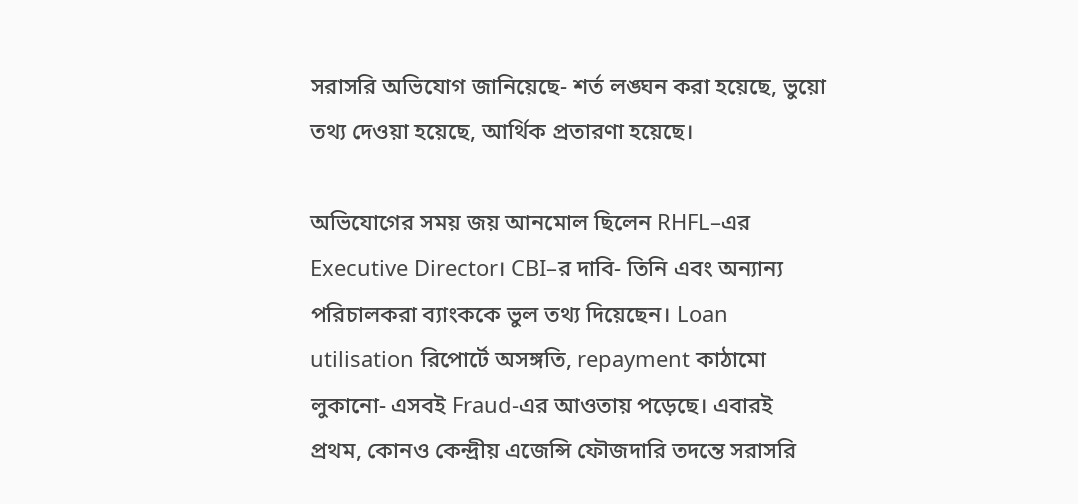সরাসরি অভিযোগ জানিয়েছে- শর্ত লঙ্ঘন করা হয়েছে, ভুয়ো তথ্য দেওয়া হয়েছে, আর্থিক প্রতারণা হয়েছে।

অভিযোগের সময় জয় আনমোল ছিলেন RHFL–এর Executive Director। CBI–র দাবি- তিনি এবং অন্যান্য পরিচালকরা ব্যাংককে ভুল তথ্য দিয়েছেন। Loan utilisation রিপোর্টে অসঙ্গতি, repayment কাঠামো লুকানো- এসবই Fraud-এর আওতায় পড়েছে। এবারই প্রথম, কোনও কেন্দ্রীয় এজেন্সি ফৌজদারি তদন্তে সরাসরি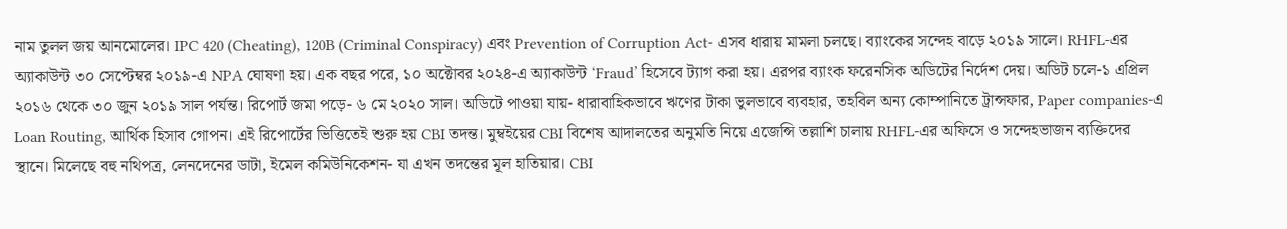নাম তুলল জয় আনমোলের। IPC 420 (Cheating), 120B (Criminal Conspiracy) এবং Prevention of Corruption Act- এসব ধারায় মামলা চলছে। ব্যাংকের সন্দেহ বাড়ে ২০১৯ সালে। RHFL-এর অ্যাকাউন্ট ৩০ সেপ্টেম্বর ২০১৯-এ NPA ঘোষণা হয়। এক বছর পরে, ১০ অক্টোবর ২০২৪-এ অ্যাকাউন্ট ‘Fraud’ হিসেবে ট্যাগ করা হয়। এরপর ব্যাংক ফরেনসিক অডিটের নির্দেশ দেয়। অডিট চলে-১ এপ্রিল ২০১৬ থেকে ৩০ জুন ২০১৯ সাল পর্যন্ত। রিপোর্ট জমা পড়ে- ৬ মে ২০২০ সাল। অডিটে পাওয়া যায়- ধারাবাহিকভাবে ঋণের টাকা ভুলভাবে ব্যবহার, তহবিল অন্য কোম্পানিতে ট্রান্সফার, Paper companies-এ Loan Routing, আর্থিক হিসাব গোপন। এই রিপোর্টের ভিত্তিতেই শুরু হয় CBI তদন্ত। মুম্বইয়ের CBI বিশেষ আদালতের অনুমতি নিয়ে এজেন্সি তল্লাশি চালায় RHFL-এর অফিসে ও সন্দেহভাজন ব্যক্তিদের স্থানে। মিলেছে বহু নথিপত্র, লেনদেনের ডাটা, ইমেল কমিউনিকেশন- যা এখন তদন্তের মূল হাতিয়ার। CBI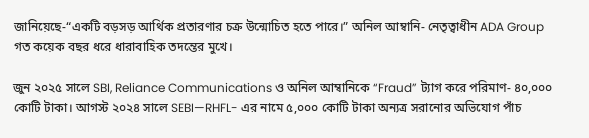জানিয়েছে-“একটি বড়সড় আর্থিক প্রতারণার চক্র উন্মোচিত হতে পারে।” অনিল আম্বানি- নেতৃত্বাধীন ADA Group গত কয়েক বছর ধরে ধারাবাহিক তদন্তের মুখে।

জুন ২০২৫ সালে SBI, Reliance Communications ও অনিল আম্বানিকে “Fraud” ট্যাগ করে পরিমাণ- ৪০,০০০ কোটি টাকা। আগস্ট ২০২৪ সালে SEBI—RHFL- এর নামে ৫,০০০ কোটি টাকা অন্যত্র সরানোর অভিযোগ পাঁচ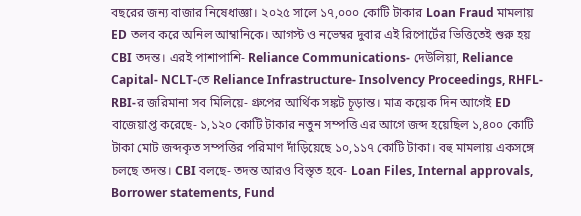বছরের জন্য বাজার নিষেধাজ্ঞা। ২০২৫ সালে ১৭,০০০ কোটি টাকার Loan Fraud মামলায় ED তলব করে অনিল আম্বানিকে। আগস্ট ও নভেম্বর দুবার এই রিপোর্টের ভিত্তিতেই শুরু হয় CBI তদন্ত। এরই পাশাপাশি- Reliance Communications- দেউলিয়া, Reliance Capital- NCLT-তে Reliance Infrastructure- Insolvency Proceedings, RHFL- RBI-র জরিমানা সব মিলিয়ে- গ্রুপের আর্থিক সঙ্কট চূড়ান্ত। মাত্র কয়েক দিন আগেই ED বাজেয়াপ্ত করেছে- ১,১২০ কোটি টাকার নতুন সম্পত্তি এর আগে জব্দ হয়েছিল ১,৪০০ কোটি টাকা মোট জব্দকৃত সম্পত্তির পরিমাণ দাঁড়িয়েছে ১০,১১৭ কোটি টাকা। বহু মামলায় একসঙ্গে চলছে তদন্ত। CBI বলছে- তদন্ত আরও বিস্তৃত হবে- Loan Files, Internal approvals, Borrower statements, Fund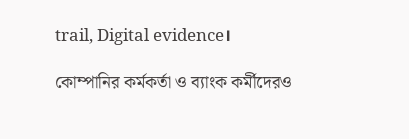trail, Digital evidence।

কোম্পানির কর্মকর্তা ও ব্যাংক কর্মীদেরও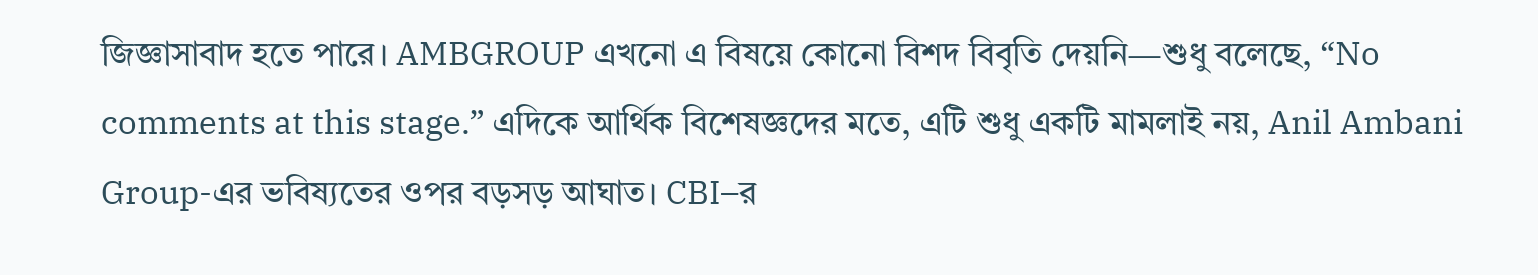জিজ্ঞাসাবাদ হতে পারে। AMBGROUP এখনো এ বিষয়ে কোনো বিশদ বিবৃতি দেয়নি—শুধু বলেছে, “No comments at this stage.” এদিকে আর্থিক বিশেষজ্ঞদের মতে, এটি শুধু একটি মামলাই নয়, Anil Ambani Group-এর ভবিষ্যতের ওপর বড়সড় আঘাত। CBI–র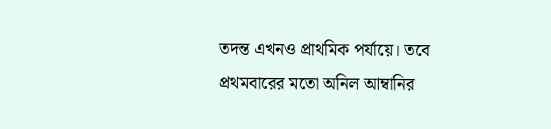তদন্ত এখনও প্রাথমিক পর্যায়ে। তবে প্রথমবারের মতো অনিল আম্বানির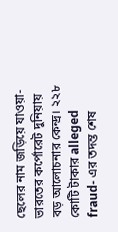ছেলের নাম জড়িয়ে যাওয়া- ভারতের কর্পোরেট দুনিয়ায় বড় আলোচনার কেন্দ্র। ২২৮ কোটি টাকার alleged fraud- এর তদন্ত শেষ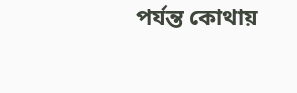পর্যন্ত কোথায়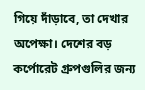গিয়ে দাঁড়াবে, তা দেখার অপেক্ষা। দেশের বড় কর্পোরেট গ্রুপগুলির জন্য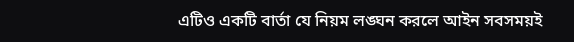এটিও একটি বার্তা যে নিয়ম লঙ্ঘন করলে আইন সবসময়ই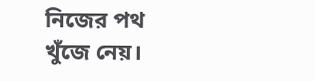নিজের পথ খুঁজে নেয়।